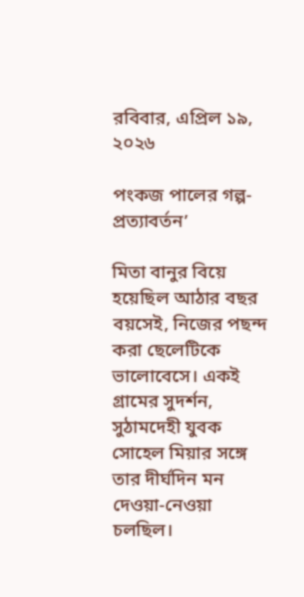রবিবার, এপ্রিল ১৯, ২০২৬

পংকজ পালের গল্প-প্রত্যাবর্তন’

মিতা বানুর বিয়ে হয়েছিল আঠার বছর বয়সেই, নিজের পছন্দ করা ছেলেটিকে ভালোবেসে। একই গ্রামের সুদর্শন, সুঠামদেহী যুবক সোহেল মিয়ার সঙ্গে তার দীর্ঘদিন মন দেওয়া-নেওয়া চলছিল।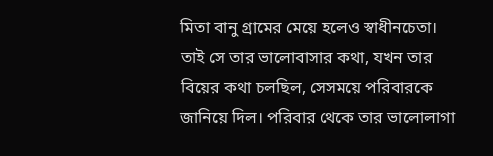মিতা বানু গ্রামের মেয়ে হলেও স্বাধীনচেতা। তাই সে তার ভালোবাসার কথা, যখন তার বিয়ের কথা চলছিল, সেসময়ে পরিবারকে জানিয়ে দিল। পরিবার থেকে তার ভালোলাগা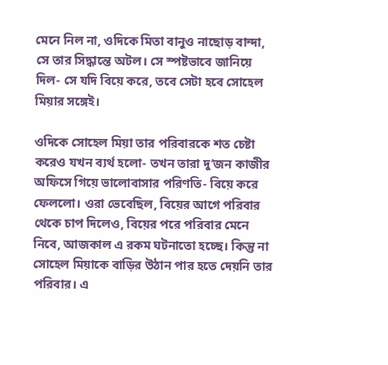মেনে নিল না, ওদিকে মিতা বানুও নাছোড় বান্দা, সে তার সিদ্ধান্তে অটল। সে স্পষ্টভাবে জানিয়ে দিল- সে যদি বিয়ে করে, তবে সেটা হবে সোহেল মিয়ার সঙ্গেই।

ওদিকে সোহেল মিয়া তার পরিবারকে শত চেষ্টা করেও যখন ব্যর্থ হলো- তখন তারা দু’জন কাজীর অফিসে গিয়ে ভালোবাসার পরিণতি- বিয়ে করে ফেললো। ওরা ভেবেছিল, বিয়ের আগে পরিবার থেকে চাপ দিলেও, বিয়ের পরে পরিবার মেনে নিবে, আজকাল এ রকম ঘটনাতো হচ্ছে। কিন্তু না সোহেল মিয়াকে বাড়ির উঠান পার হতে দেয়নি তার পরিবার। এ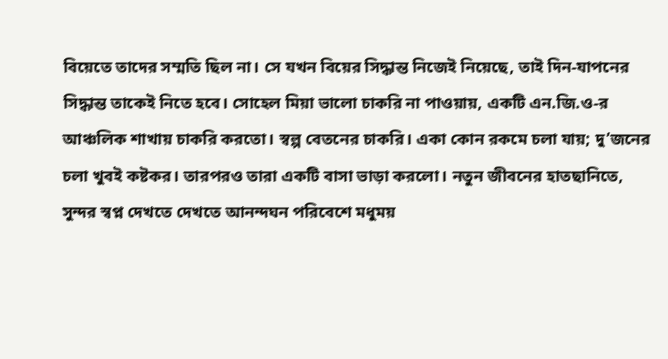বিয়েতে তাদের সম্মতি ছিল না। সে যখন বিয়ের সিদ্ধান্ত নিজেই নিয়েছে, তাই দিন-যাপনের সিদ্ধান্ত তাকেই নিতে হবে। সোহেল মিয়া ভালো চাকরি না পাওয়ায়, একটি এন.জি.ও-র আঞ্চলিক শাখায় চাকরি করতো। স্বল্প বেতনের চাকরি। একা কোন রকমে চলা যায়; দু’জনের চলা খুবই কষ্টকর। তারপরও তারা একটি বাসা ভাড়া করলো। নতুন জীবনের হাতছানিতে, সুন্দর স্বপ্ন দেখতে দেখতে আনন্দঘন পরিবেশে মধুময়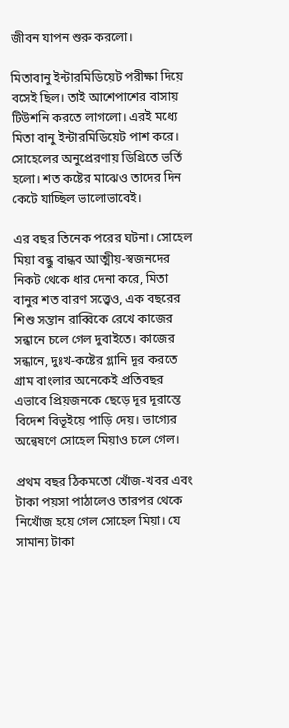জীবন যাপন শুরু করলো।

মিতাবানু ইন্টারমিডিয়েট পরীক্ষা দিয়ে বসেই ছিল। তাই আশেপাশের বাসায় টিউশনি করতে লাগলো। এরই মধ্যে মিতা বানু ইন্টারমিডিয়েট পাশ করে। সোহেলের অনুপ্রেরণায় ডিগ্রিতে ভর্তি হলো। শত কষ্টের মাঝেও তাদের দিন কেটে যাচ্ছিল ভালোভাবেই।

এর বছর তিনেক পরের ঘটনা। সোহেল মিয়া বন্ধু বান্ধব আত্মীয়-স্বজনদের নিকট থেকে ধার দেনা করে, মিতা বানুর শত বারণ সত্ত্বেও, এক বছরের শিশু সন্তান রাব্বিকে রেখে কাজের সন্ধানে চলে গেল দুবাইতে। কাজের সন্ধানে, দুঃখ-কষ্টের গ্লানি দূর করতে গ্রাম বাংলার অনেকেই প্রতিবছর এভাবে প্রিয়জনকে ছেড়ে দূর দূরান্তে বিদেশ বিভূইয়ে পাড়ি দেয়। ভাগ্যের অন্বেষণে সোহেল মিয়াও চলে গেল।

প্রথম বছর ঠিকমতো খোঁজ-খবর এবং টাকা পয়সা পাঠালেও তারপর থেকে নিখোঁজ হয়ে গেল সোহেল মিয়া। যে সামান্য টাকা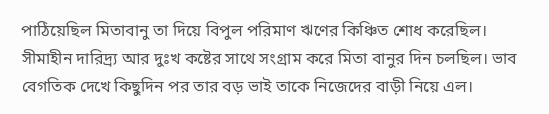পাঠিয়েছিল মিতাবানু তা দিয়ে বিপুল পরিমাণ ঋণের কিঞ্চিত শোধ করেছিল। সীমাহীন দারিদ্র্য আর দুঃখ কষ্টের সাথে সংগ্রাম করে মিতা বানুর দিন চলছিল। ভাব বেগতিক দেখে কিছুদিন পর তার বড় ভাই তাকে নিজেদের বাড়ী নিয়ে এল।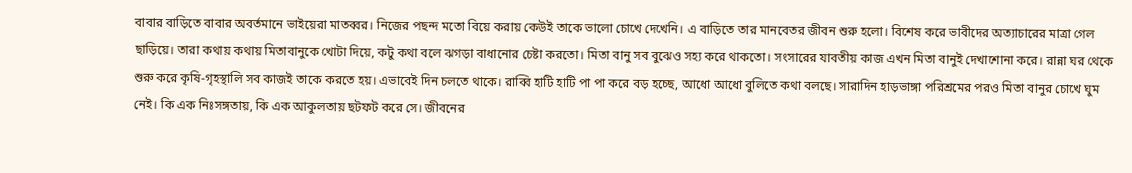বাবার বাড়িতে বাবার অবর্তমানে ভাইয়েরা মাতব্বর। নিজের পছন্দ মতো বিয়ে করায় কেউই তাকে ভালো চোখে দেখেনি। এ বাড়িতে তার মানবেতর জীবন শুরু হলো। বিশেষ করে ভাবীদের অত্যাচারের মাত্রা গেল ছাড়িয়ে। তারা কথায় কথায় মিতাবানুকে খোটা দিয়ে, কটু কথা বলে ঝগড়া বাধানোর চেষ্টা করতো। মিতা বানু সব বুঝেও সহ্য করে থাকতো। সংসারের যাবতীয় কাজ এখন মিতা বানুই দেখাশোনা করে। রান্না ঘর থেকে শুরু করে কৃষি-গৃহস্থালি সব কাজই তাকে করতে হয়। এভাবেই দিন চলতে থাকে। রাব্বি হাটি হাটি পা পা করে বড় হচ্ছে, আধো আধো বুলিতে কথা বলছে। সারাদিন হাড়ভাঙ্গা পরিশ্রমের পরও মিতা বানুর চোখে ঘুম নেই। কি এক নিঃসঙ্গতায়, কি এক আকুলতায় ছটফট করে সে। জীবনের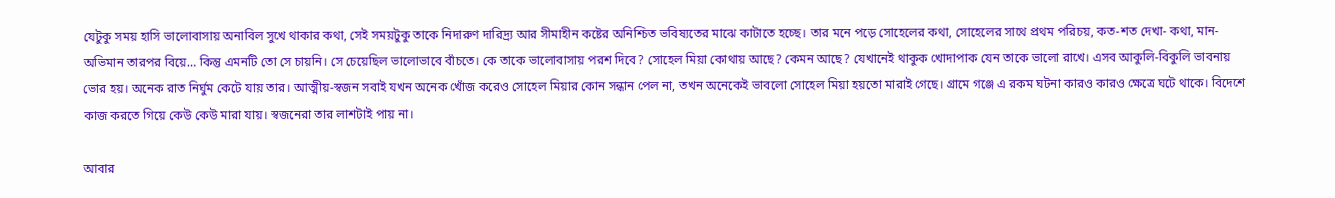যেটুকু সময় হাসি ভালোবাসায় অনাবিল সুখে থাকার কথা, সেই সময়টুকু তাকে নিদারুণ দারিদ্র্য আর সীমাহীন কষ্টের অনিশ্চিত ভবিষ্যতের মাঝে কাটাতে হচ্ছে। তার মনে পড়ে সোহেলের কথা, সোহেলের সাথে প্রথম পরিচয়, কত-শত দেখা- কথা, মান-অভিমান তারপর বিয়ে… কিন্তু এমনটি তো সে চায়নি। সে চেয়েছিল ভালোভাবে বাঁচতে। কে তাকে ভালোবাসায় পরশ দিবে? সোহেল মিয়া কোথায় আছে? কেমন আছে? যেখানেই থাকুক খোদাপাক যেন তাকে ভালো রাখে। এসব আকুলি-বিকুলি ভাবনায় ভোর হয়। অনেক রাত নির্ঘুম কেটে যায় তার। আত্মীয়-স্বজন সবাই যখন অনেক খোঁজ করেও সোহেল মিয়ার কোন সন্ধান পেল না, তখন অনেকেই ভাবলো সোহেল মিয়া হয়তো মারাই গেছে। গ্রামে গঞ্জে এ রকম ঘটনা কারও কারও ক্ষেত্রে ঘটে থাকে। বিদেশে কাজ করতে গিয়ে কেউ কেউ মারা যায়। স্বজনেরা তার লাশটাই পায় না।

আবার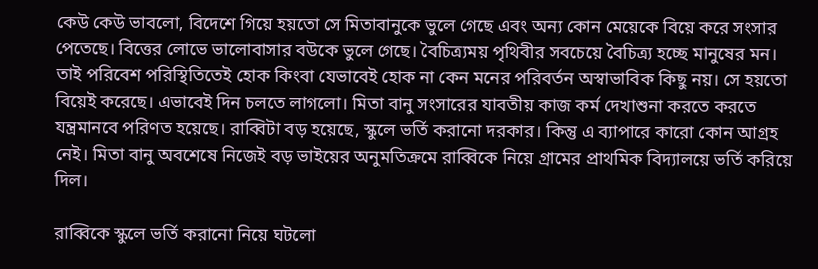কেউ কেউ ভাবলো, বিদেশে গিয়ে হয়তো সে মিতাবানুকে ভুলে গেছে এবং অন্য কোন মেয়েকে বিয়ে করে সংসার পেতেছে। বিত্তের লোভে ভালোবাসার বউকে ভুলে গেছে। বৈচিত্র্যময় পৃথিবীর সবচেয়ে বৈচিত্র্য হচ্ছে মানুষের মন। তাই পরিবেশ পরিস্থিতিতেই হোক কিংবা যেভাবেই হোক না কেন মনের পরিবর্তন অস্বাভাবিক কিছু নয়। সে হয়তো বিয়েই করেছে। এভাবেই দিন চলতে লাগলো। মিতা বানু সংসারের যাবতীয় কাজ কর্ম দেখাশুনা করতে করতে যন্ত্রমানবে পরিণত হয়েছে। রাব্বিটা বড় হয়েছে, স্কুলে ভর্তি করানো দরকার। কিন্তু এ ব্যাপারে কারো কোন আগ্রহ নেই। মিতা বানু অবশেষে নিজেই বড় ভাইয়ের অনুমতিক্রমে রাব্বিকে নিয়ে গ্রামের প্রাথমিক বিদ্যালয়ে ভর্তি করিয়ে দিল।

রাব্বিকে স্কুলে ভর্তি করানো নিয়ে ঘটলো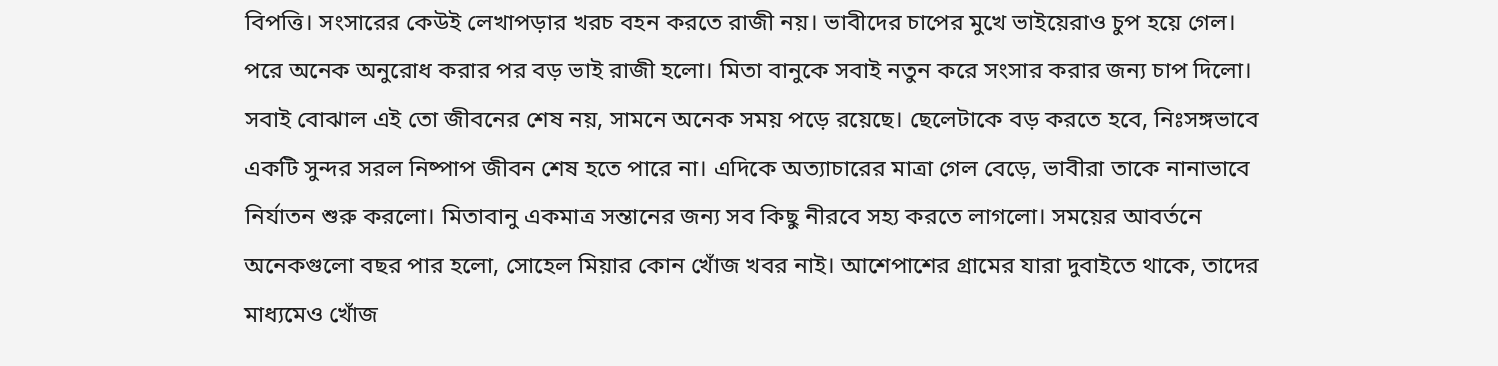বিপত্তি। সংসারের কেউই লেখাপড়ার খরচ বহন করতে রাজী নয়। ভাবীদের চাপের মুখে ভাইয়েরাও চুপ হয়ে গেল। পরে অনেক অনুরোধ করার পর বড় ভাই রাজী হলো। মিতা বানুকে সবাই নতুন করে সংসার করার জন্য চাপ দিলো। সবাই বোঝাল এই তো জীবনের শেষ নয়, সামনে অনেক সময় পড়ে রয়েছে। ছেলেটাকে বড় করতে হবে, নিঃসঙ্গভাবে একটি সুন্দর সরল নিষ্পাপ জীবন শেষ হতে পারে না। এদিকে অত্যাচারের মাত্রা গেল বেড়ে, ভাবীরা তাকে নানাভাবে নির্যাতন শুরু করলো। মিতাবানু একমাত্র সন্তানের জন্য সব কিছু নীরবে সহ্য করতে লাগলো। সময়ের আবর্তনে অনেকগুলো বছর পার হলো, সোহেল মিয়ার কোন খোঁজ খবর নাই। আশেপাশের গ্রামের যারা দুবাইতে থাকে, তাদের মাধ্যমেও খোঁজ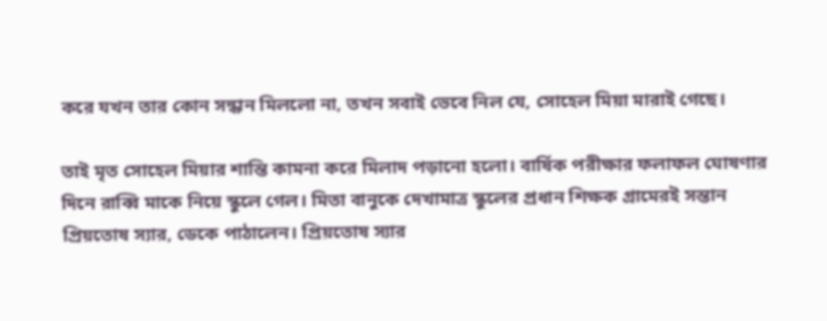করে যখন তার কোন সন্ধান মিললো না, তখন সবাই ভেবে নিল যে, সোহেল মিয়া মারাই গেছে।

তাই মৃত সোহেল মিয়ার শান্তি কামনা করে মিলাদ পড়ানো হলো। বার্ষিক পরীক্ষার ফলাফল ঘোষণার দিনে রাব্বি মাকে নিয়ে স্কুলে গেল। মিতা বানুকে দেখামাত্র স্কুলের প্রধান শিক্ষক গ্রামেরই সন্তান প্রিয়তোষ স্যার, ডেকে পাঠালেন। প্রিয়তোষ স্যার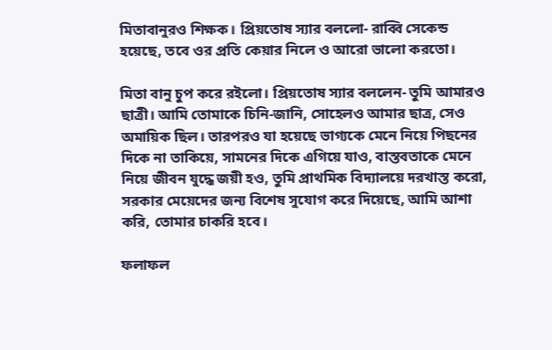মিতাবানুরও শিক্ষক। প্রিয়তোষ স্যার বললো- রাব্বি সেকেন্ড হয়েছে, তবে ওর প্রতি কেয়ার নিলে ও আরো ভালো করতো।

মিতা বানু চুপ করে রইলো। প্রিয়তোষ স্যার বললেন- তুমি আমারও ছাত্রী। আমি তোমাকে চিনি-জানি, সোহেলও আমার ছাত্র, সেও অমায়িক ছিল। তারপরও যা হয়েছে ভাগ্যকে মেনে নিয়ে পিছনের দিকে না তাকিয়ে, সামনের দিকে এগিয়ে যাও, বাস্তবতাকে মেনে নিয়ে জীবন যুদ্ধে জয়ী হও, তুমি প্রাথমিক বিদ্যালয়ে দরখাস্ত করো, সরকার মেয়েদের জন্য বিশেষ সুযোগ করে দিয়েছে, আমি আশা করি, তোমার চাকরি হবে।

ফলাফল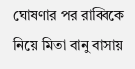ঘোষণার পর রাব্বিকে নিয়ে মিতা বানু বাসায়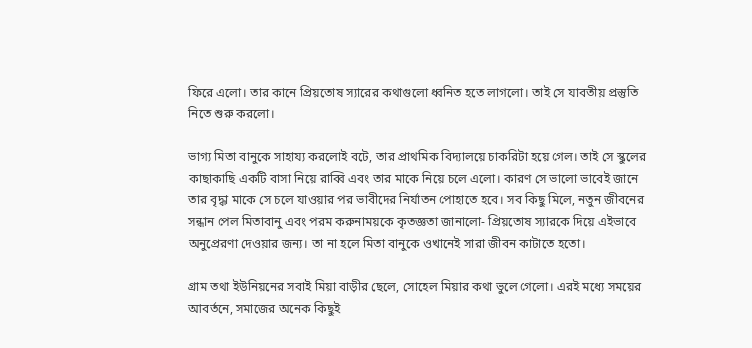ফিরে এলো। তার কানে প্রিয়তোষ স্যারের কথাগুলো ধ্বনিত হতে লাগলো। তাই সে যাবতীয় প্রস্তুতি নিতে শুরু করলো।

ভাগ্য মিতা বানুকে সাহায্য করলোই বটে, তার প্রাথমিক বিদ্যালয়ে চাকরিটা হয়ে গেল। তাই সে স্কুলের কাছাকাছি একটি বাসা নিয়ে রাব্বি এবং তার মাকে নিয়ে চলে এলো। কারণ সে ভালো ভাবেই জানে তার বৃদ্ধা মাকে সে চলে যাওয়ার পর ভাবীদের নির্যাতন পোহাতে হবে। সব কিছু মিলে, নতুন জীবনের সন্ধান পেল মিতাবানু এবং পরম করুনাময়কে কৃতজ্ঞতা জানালো- প্রিয়তোষ স্যারকে দিয়ে এইভাবে অনুপ্রেরণা দেওয়ার জন্য। তা না হলে মিতা বানুকে ওখানেই সারা জীবন কাটাতে হতো।

গ্রাম তথা ইউনিয়নের সবাই মিয়া বাড়ীর ছেলে, সোহেল মিয়ার কথা ভুলে গেলো। এরই মধ্যে সময়ের আবর্তনে, সমাজের অনেক কিছুই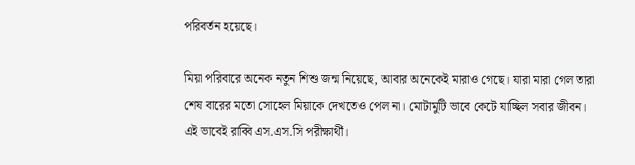পরিবর্তন হয়েছে।

মিয়া পরিবারে অনেক নতুন শিশু জন্ম নিয়েছে, আবার অনেকেই মারাও গেছে। যারা মারা গেল তারা শেষ বারের মতো সোহেল মিয়াকে দেখতেও পেল না। মোটামুটি ভাবে কেটে যাচ্ছিল সবার জীবন। এই ভাবেই রাব্বি এস.এস.সি পরীক্ষার্থী।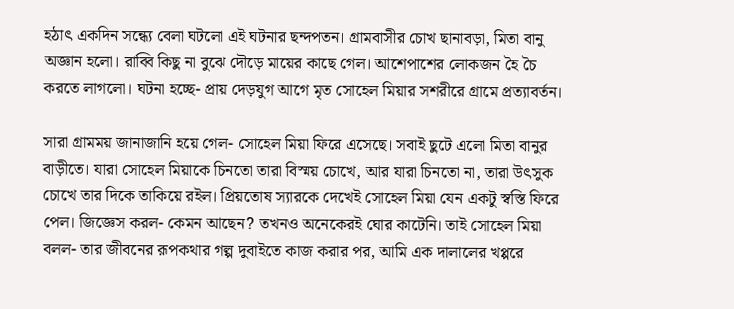হঠাৎ একদিন সন্ধ্যে বেলা ঘটলো এই ঘটনার ছন্দপতন। গ্রামবাসীর চোখ ছানাবড়া, মিতা বানু অজ্ঞান হলো। রাব্বি কিছু না বুঝে দৌড়ে মায়ের কাছে গেল। আশেপাশের লোকজন হৈ চৈ করতে লাগলো। ঘটনা হচ্ছে- প্রায় দেড়যুগ আগে মৃত সোহেল মিয়ার সশরীরে গ্রামে প্রত্যাবর্তন।

সারা গ্রামময় জানাজানি হয়ে গেল- সোহেল মিয়া ফিরে এসেছে। সবাই ছুটে এলো মিতা বানুর বাড়ীতে। যারা সোহেল মিয়াকে চিনতো তারা বিস্ময় চোখে, আর যারা চিনতো না, তারা উৎসুক চোখে তার দিকে তাকিয়ে রইল। প্রিয়তোষ স্যারকে দেখেই সোহেল মিয়া যেন একটু স্বস্তি ফিরে পেল। জিজ্ঞেস করল- কেমন আছেন? তখনও অনেকেরই ঘোর কাটেনি। তাই সোহেল মিয়া বলল- তার জীবনের রূপকথার গল্প দুবাইতে কাজ করার পর, আমি এক দালালের খপ্পরে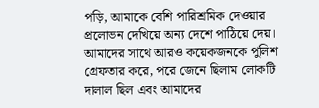পড়ি, আমাকে বেশি পারিশ্রমিক দেওয়ার প্রলোভন দেখিয়ে অন্য দেশে পাঠিয়ে দেয়। আমাদের সাথে আরও কয়েকজনকে পুলিশ গ্রেফতার করে, পরে জেনে ছিলাম লোকটি দালাল ছিল এবং আমাদের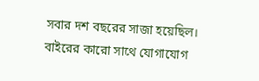সবার দশ বছরের সাজা হয়েছিল। বাইরের কারো সাথে যোগাযোগ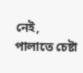নেই, পালাতে চেষ্টা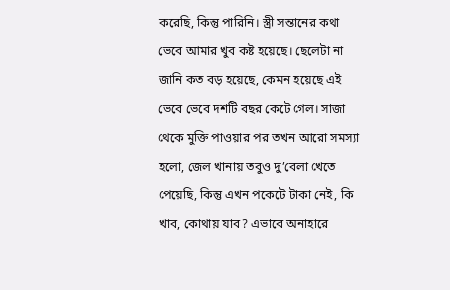করেছি, কিন্তু পারিনি। স্ত্রী সন্তানের কথা ভেবে আমার খুব কষ্ট হয়েছে। ছেলেটা না জানি কত বড় হয়েছে, কেমন হয়েছে এই ভেবে ভেবে দশটি বছর কেটে গেল। সাজা থেকে মুক্তি পাওয়ার পর তখন আরো সমস্যা হলো, জেল খানায় তবুও দু’বেলা খেতে পেয়েছি, কিন্তু এখন পকেটে টাকা নেই, কি খাব, কোথায় যাব? এভাবে অনাহারে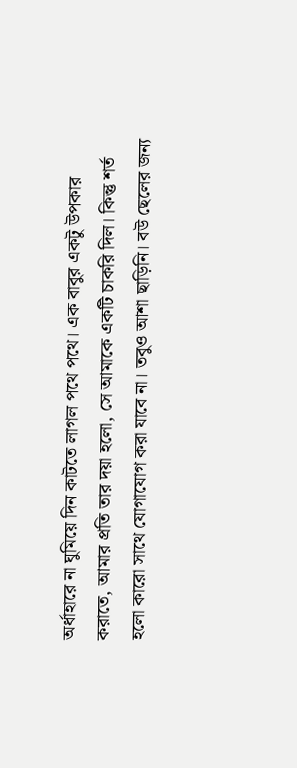অর্ধাহারে না ঘুমিয়ে দিন কাটতে লাগল পথে পথে। এক বাবুর একটু উপকার করাতে, আমার প্রতি তার দয়া হলো, সে আমাকে একটি চাকরি দিল। কিন্তু শর্ত হলো কারো সাথে যোগাযোগ করা যাবে না। তবুও আশা ছাড়িনি। বউ ছেলের জন্য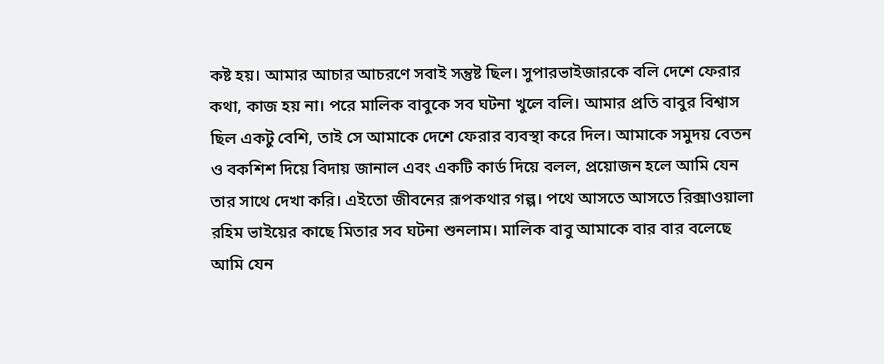কষ্ট হয়। আমার আচার আচরণে সবাই সন্তুষ্ট ছিল। সুপারভাইজারকে বলি দেশে ফেরার কথা, কাজ হয় না। পরে মালিক বাবুকে সব ঘটনা খুলে বলি। আমার প্রতি বাবুর বিশ্বাস ছিল একটু বেশি, তাই সে আমাকে দেশে ফেরার ব্যবস্থা করে দিল। আমাকে সমুদয় বেতন ও বকশিশ দিয়ে বিদায় জানাল এবং একটি কার্ড দিয়ে বলল, প্রয়োজন হলে আমি যেন তার সাথে দেখা করি। এইতো জীবনের রূপকথার গল্প। পথে আসতে আসতে রিক্সাওয়ালা রহিম ভাইয়ের কাছে মিতার সব ঘটনা শুনলাম। মালিক বাবু আমাকে বার বার বলেছে আমি যেন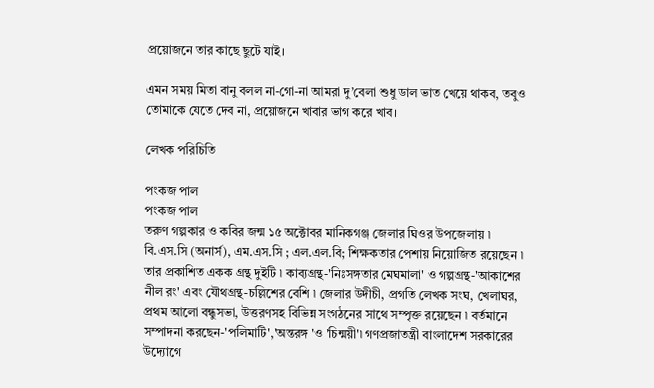প্রয়োজনে তার কাছে ছুটে যাই।

এমন সময় মিতা বানু বলল না-গো-না আমরা দু’বেলা শুধু ডাল ভাত খেয়ে থাকব, তবুও তোমাকে যেতে দেব না, প্রয়োজনে খাবার ভাগ করে খাব।

লেখক পরিচিতি

পংকজ পাল
পংকজ পাল
তরুণ গল্পকার ও কবির জন্ম ১৫ অক্টোবর মানিকগঞ্জ জেলার ঘিওর উপজেলায় ৷ বি.এস.সি (অনার্স), এম.এস.সি ; এল.এল.বি; শিক্ষকতার পেশায় নিয়োজিত রয়েছেন ৷ তার প্রকাশিত একক গ্রন্থ দুইটি ৷ কাব্যগ্রন্থ-'নিঃসঙ্গতার মেঘমালা' ও গল্পগ্রন্থ-'আকাশের নীল রং' এবং যৌথগ্রন্থ-চল্লিশের বেশি ৷ জেলার উদীচী, প্রগতি লেখক সংঘ, খেলাঘর, প্রথম আলো বন্ধুসভা, উত্তরণসহ বিভিন্ন সংগঠনের সাথে সম্পৃক্ত রয়েছেন ৷ বর্তমানে সম্পাদনা করছেন-'পলিমাটি','অন্তরঙ্গ 'ও 'চিন্ময়ী'৷ গণপ্রজাতন্ত্রী বাংলাদেশ সরকারের উদ্যোগে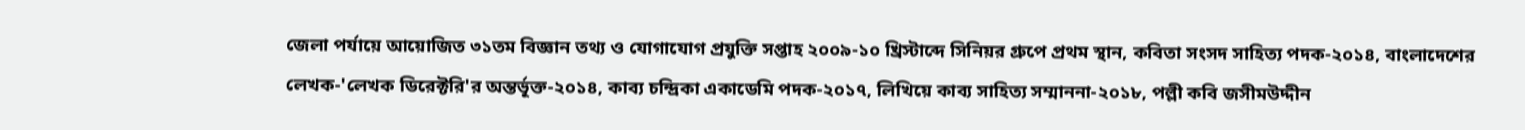জেলা পর্যায়ে আয়োজিত ৩১তম বিজ্ঞান তথ্য ও যোগাযোগ প্রযুক্তি সপ্তাহ ২০০৯-১০ খ্রিস্টাব্দে সিনিয়র গ্রুপে প্রথম স্থান, কবিতা সংসদ সাহিত্য পদক-২০১৪, বাংলাদেশের লেখক-'লেখক ডিরেক্টরি'র অন্তর্ভূক্ত-২০১৪, কাব্য চন্দ্রিকা একাডেমি পদক-২০১৭, লিখিয়ে কাব্য সাহিত্য সম্মাননা-২০১৮, পল্লী কবি জসীমউদ্দীন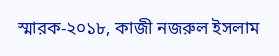স্মারক-২০১৮, কাজী নজরুল ইসলাম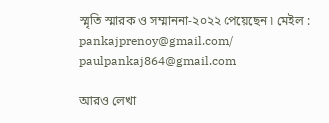স্মৃতি স্মারক ও সম্মাননা-২০২২ পেয়েছেন ৷ মেইল : pankajprenoy@gmail.com/ paulpankaj864@gmail.com

আরও লেখা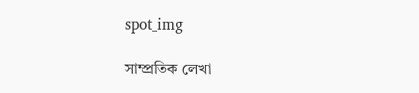spot_img

সাম্প্রতিক লেখা